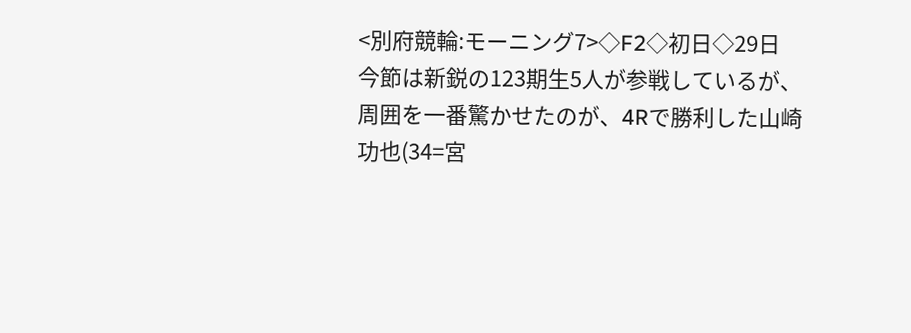<別府競輪:モーニング7>◇F2◇初日◇29日
今節は新鋭の123期生5人が参戦しているが、周囲を一番驚かせたのが、4Rで勝利した山崎功也(34=宮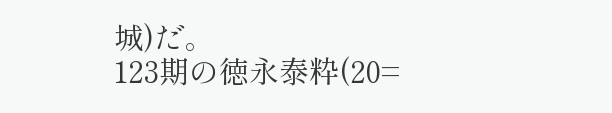城)だ。
123期の徳永泰粋(20=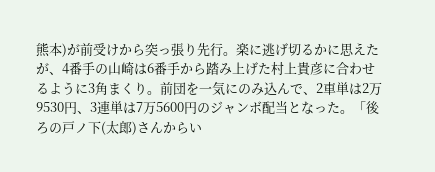熊本)が前受けから突っ張り先行。楽に逃げ切るかに思えたが、4番手の山崎は6番手から踏み上げた村上貴彦に合わせるように3角まくり。前団を一気にのみ込んで、2車単は2万9530円、3連単は7万5600円のジャンボ配当となった。「後ろの戸ノ下(太郎)さんからい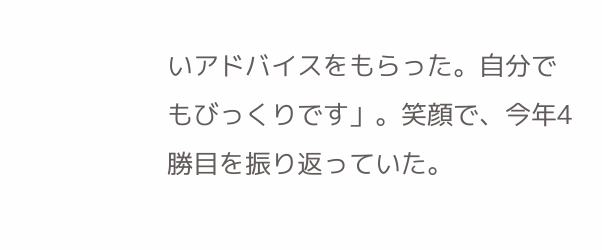いアドバイスをもらった。自分でもびっくりです」。笑顔で、今年4勝目を振り返っていた。